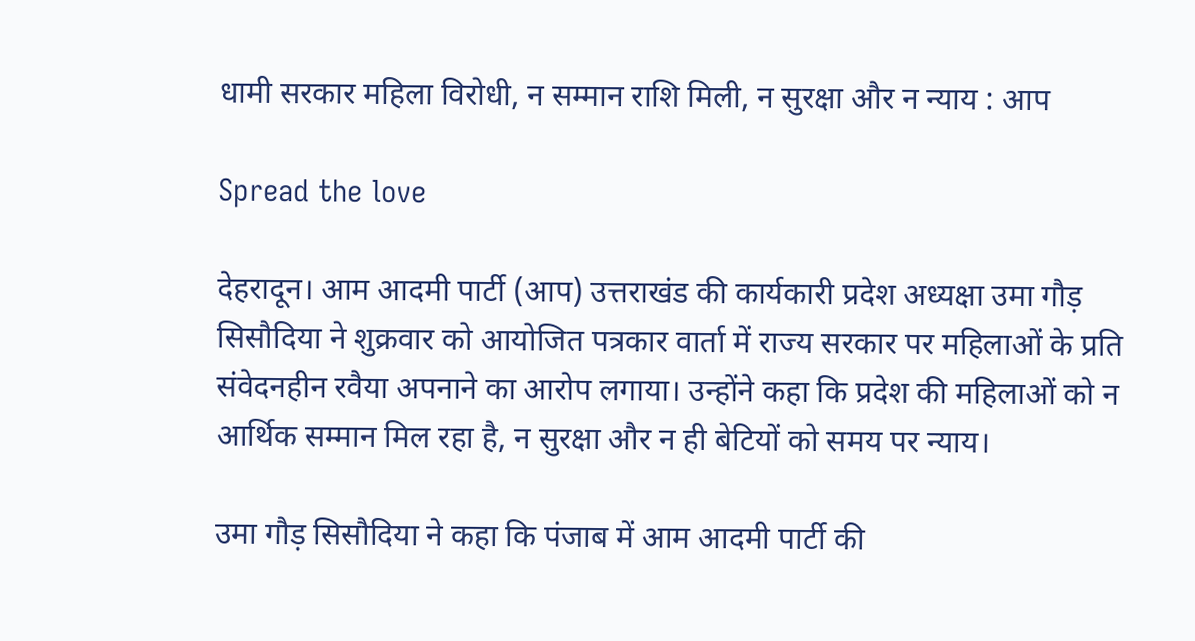धामी सरकार महिला विरोधी, न सम्मान राशि मिली, न सुरक्षा और न न्याय : आप

Spread the love

देहरादून। आम आदमी पार्टी (आप) उत्तराखंड की कार्यकारी प्रदेश अध्यक्षा उमा गौड़ सिसौदिया ने शुक्रवार को आयोजित पत्रकार वार्ता में राज्य सरकार पर महिलाओं के प्रति संवेदनहीन रवैया अपनाने का आरोप लगाया। उन्होंने कहा कि प्रदेश की महिलाओं को न आर्थिक सम्मान मिल रहा है, न सुरक्षा और न ही बेटियों को समय पर न्याय।

उमा गौड़ सिसौदिया ने कहा कि पंजाब में आम आदमी पार्टी की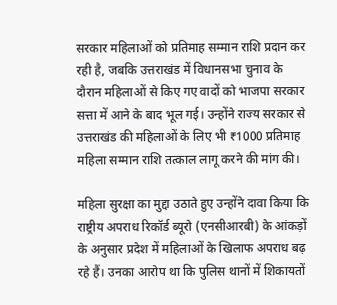सरकार महिलाओं को प्रतिमाह सम्मान राशि प्रदान कर रही है, जबकि उत्तराखंड में विधानसभा चुनाव के दौरान महिलाओं से किए गए वादों को भाजपा सरकार सत्ता में आने के बाद भूल गई। उन्होंने राज्य सरकार से उत्तराखंड की महिलाओं के लिए भी ₹1000 प्रतिमाह महिला सम्मान राशि तत्काल लागू करने की मांग की।

महिला सुरक्षा का मुद्दा उठाते हुए उन्होंने दावा किया कि राष्ट्रीय अपराध रिकॉर्ड ब्यूरो (एनसीआरबी) के आंकड़ों के अनुसार प्रदेश में महिलाओं के खिलाफ अपराध बढ़ रहे हैं। उनका आरोप था कि पुलिस थानों में शिकायतों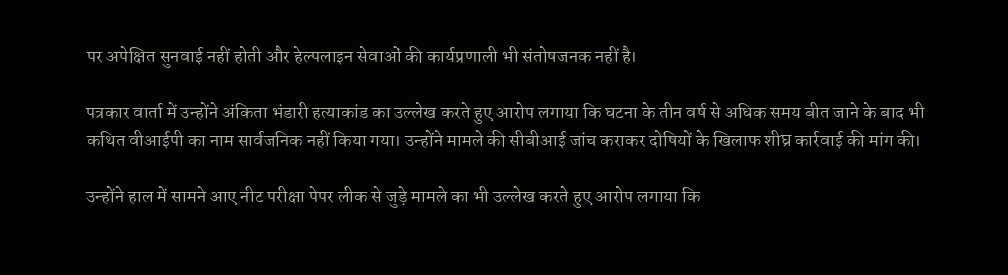पर अपेक्षित सुनवाई नहीं होती और हेल्पलाइन सेवाओं की कार्यप्रणाली भी संतोषजनक नहीं है।

पत्रकार वार्ता में उन्होंने अंकिता भंडारी हत्याकांड का उल्लेख करते हुए आरोप लगाया कि घटना के तीन वर्ष से अधिक समय बीत जाने के बाद भी कथित वीआईपी का नाम सार्वजनिक नहीं किया गया। उन्होंने मामले की सीबीआई जांच कराकर दोषियों के खिलाफ शीघ्र कार्रवाई की मांग की।

उन्होंने हाल में सामने आए नीट परीक्षा पेपर लीक से जुड़े मामले का भी उल्लेख करते हुए आरोप लगाया कि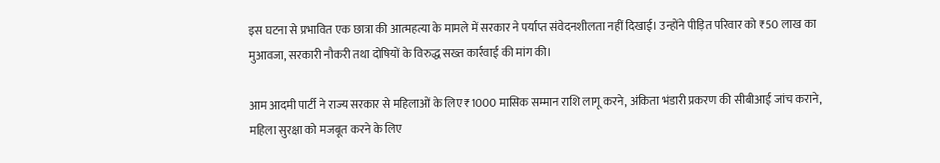इस घटना से प्रभावित एक छात्रा की आत्महत्या के मामले में सरकार ने पर्याप्त संवेदनशीलता नहीं दिखाई। उन्होंने पीड़ित परिवार को ₹50 लाख का मुआवजा, सरकारी नौकरी तथा दोषियों के विरुद्ध सख्त कार्रवाई की मांग की।

आम आदमी पार्टी ने राज्य सरकार से महिलाओं के लिए ₹1000 मासिक सम्मान राशि लागू करने, अंकिता भंडारी प्रकरण की सीबीआई जांच कराने, महिला सुरक्षा को मजबूत करने के लिए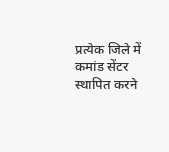प्रत्येक जिले में कमांड सेंटर स्थापित करने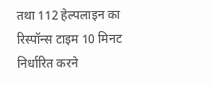तथा 112 हेल्पलाइन का रिस्पॉन्स टाइम 10 मिनट निर्धारित करने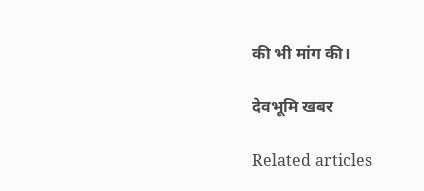की भी मांग की।

देवभूमि खबर

Related articles